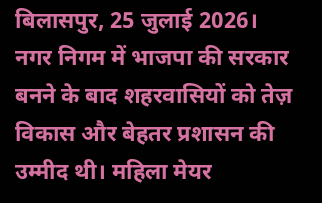बिलासपुर, 25 जुलाई 2026। नगर निगम में भाजपा की सरकार बनने के बाद शहरवासियों को तेज़ विकास और बेहतर प्रशासन की उम्मीद थी। महिला मेयर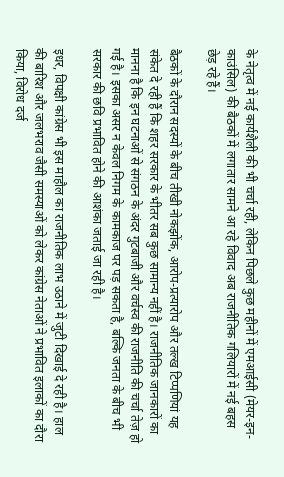के नेतृत्व में नई कार्यशैली की भी चर्चा रही, लेकिन पिछले कुछ महीनों में एमआईसी (मेयर-इन-काउंसिल) की बैठकों में लगातार सामने आ रहे विवाद अब राजनीतिक गलियारों में नई बहस छेड़ रहे हैं।

बैठकों के दौरान सदस्यों के बीच तीखी नोकझोंक, आरोप-प्रत्यारोप और तल्ख टिप्पणियां यह संकेत दे रही हैं कि शहर सरकार के भीतर सब कुछ सामान्य नहीं है। राजनीतिक जानकारों का मानना है कि इन घटनाओं से संगठन के अंदर गुटबाजी और वर्चस्व की राजनीति की चर्चा तेज़ हो गई है। इसका असर न केवल निगम के कामकाज पर पड़ सकता है, बल्कि जनता के बीच भी सरकार की छवि प्रभावित होने की आशंका जताई जा रही है।

इधर, विपक्षी कांग्रेस भी इस माहौल का राजनीतिक लाभ उठाने में जुटी दिखाई दे रही है। हाल की बारिश और जलभराव जैसी समस्याओं को लेकर कांग्रेस नेताओं ने प्रभावित इलाकों का दौरा किया, विरोध दर्ज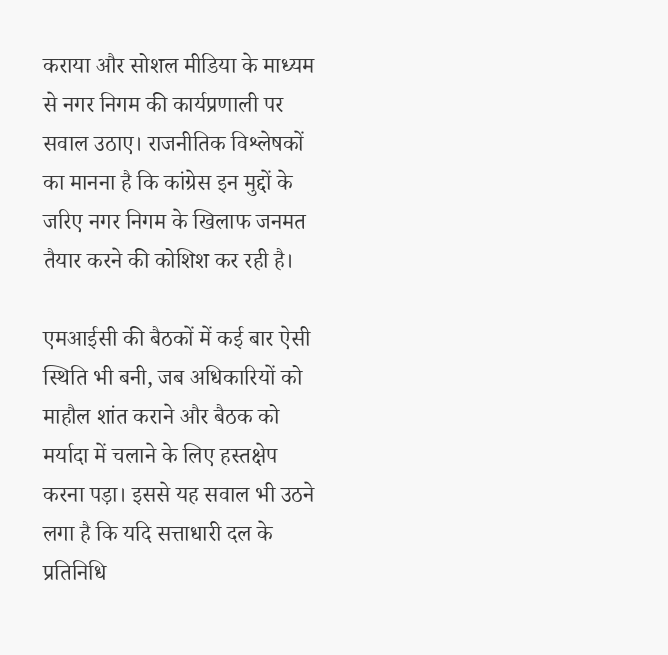कराया और सोशल मीडिया के माध्यम से नगर निगम की कार्यप्रणाली पर सवाल उठाए। राजनीतिक विश्लेषकों का मानना है कि कांग्रेस इन मुद्दों के जरिए नगर निगम के खिलाफ जनमत तैयार करने की कोशिश कर रही है।

एमआईसी की बैठकों में कई बार ऐसी स्थिति भी बनी, जब अधिकारियों को माहौल शांत कराने और बैठक को मर्यादा में चलाने के लिए हस्तक्षेप करना पड़ा। इससे यह सवाल भी उठने लगा है कि यदि सत्ताधारी दल के प्रतिनिधि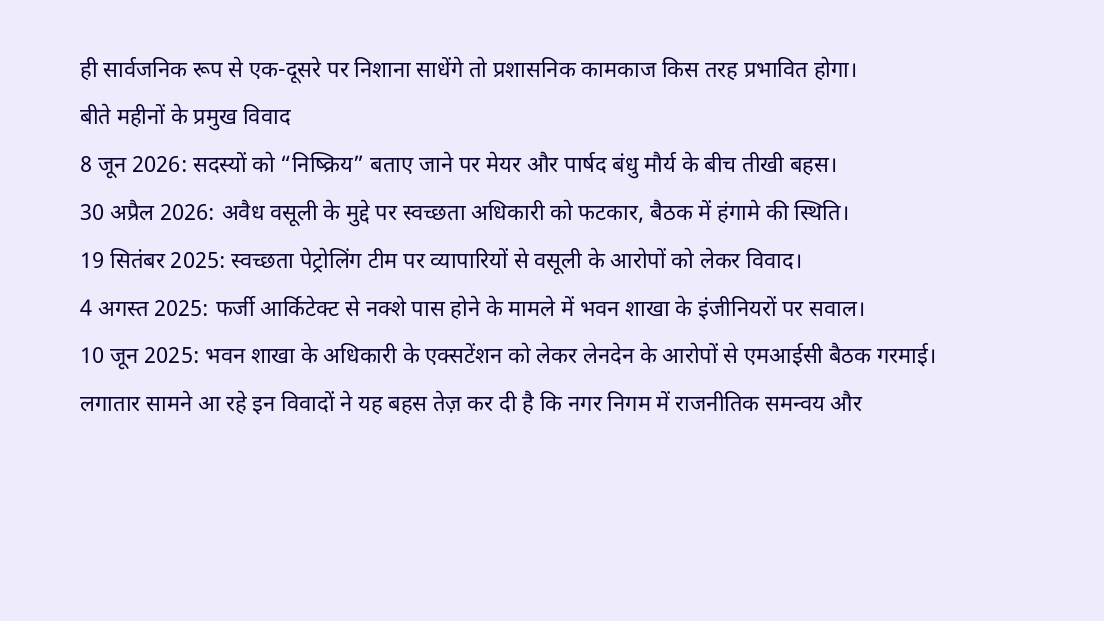ही सार्वजनिक रूप से एक-दूसरे पर निशाना साधेंगे तो प्रशासनिक कामकाज किस तरह प्रभावित होगा।
बीते महीनों के प्रमुख विवाद
8 जून 2026: सदस्यों को “निष्क्रिय” बताए जाने पर मेयर और पार्षद बंधु मौर्य के बीच तीखी बहस।
30 अप्रैल 2026: अवैध वसूली के मुद्दे पर स्वच्छता अधिकारी को फटकार, बैठक में हंगामे की स्थिति।
19 सितंबर 2025: स्वच्छता पेट्रोलिंग टीम पर व्यापारियों से वसूली के आरोपों को लेकर विवाद।
4 अगस्त 2025: फर्जी आर्किटेक्ट से नक्शे पास होने के मामले में भवन शाखा के इंजीनियरों पर सवाल।
10 जून 2025: भवन शाखा के अधिकारी के एक्सटेंशन को लेकर लेनदेन के आरोपों से एमआईसी बैठक गरमाई।
लगातार सामने आ रहे इन विवादों ने यह बहस तेज़ कर दी है कि नगर निगम में राजनीतिक समन्वय और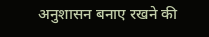अनुशासन बनाए रखने की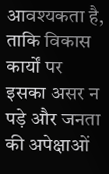आवश्यकता है, ताकि विकास कार्यों पर इसका असर न पड़े और जनता की अपेक्षाओं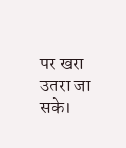पर खरा उतरा जा सके।